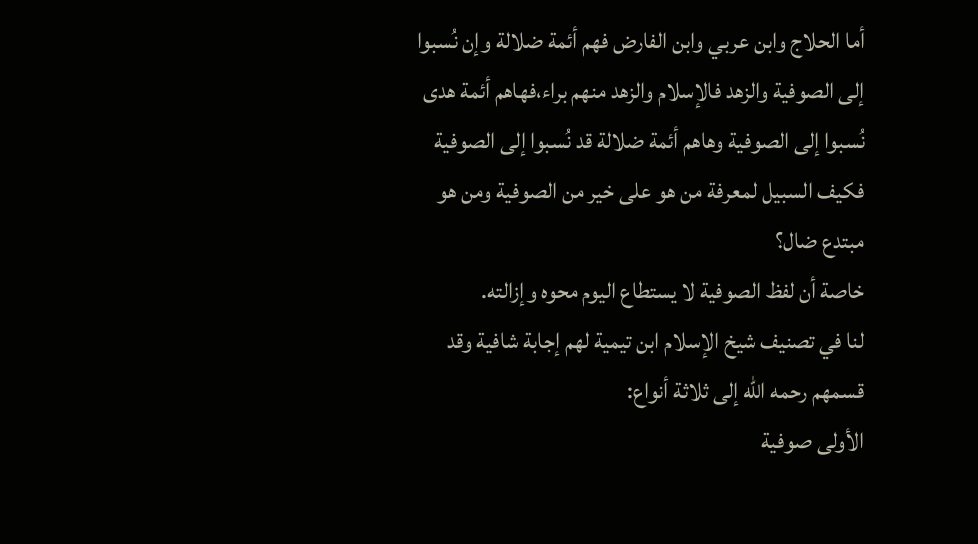أما الحلاج وابن عربي وابن الفارض فهم أئمة ضلالة وإن نُسبوا إلى الصوفية والزهد فالإسلام والزهد منهم براء،فهاهم أئمة هدى نُسبوا إلى الصوفية وهاهم أئمة ضلالة قد نُسبوا إلى الصوفية فكيف السبيل لمعرفة من هو على خير من الصوفية ومن هو مبتدع ضال؟
خاصة أن لفظ الصوفية لا يستطاع اليوم محوه وإزالته.
لنا في تصنيف شيخ الإسلام ابن تيمية لهم إجابة شافية وقد قسمهم رحمه الله إلى ثلاثة أنواع:
الأولى صوفية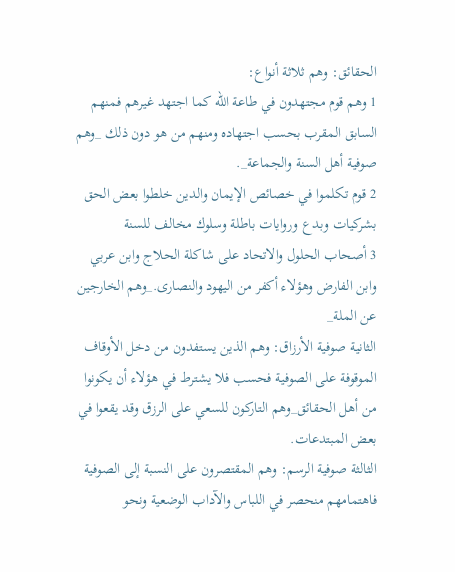الحقائق: وهم ثلاثة أنواع:
1 وهم قوم مجتهدون في طاعة الله كما اجتهد غيرهم فمنهم السابق المقرب بحسب اجتهاده ومنهم من هو دون ذلك _وهم صوفية أهل السنة والجماعة_.
2 قوم تكلموا في خصائص الإيمان والدين خلطوا بعض الحق بشركيات وبدع وروايات باطلة وسلوك مخالف للسنة
3 أصحاب الحلول والاتحاد على شاكلة الحلاج وابن عربي وابن الفارض وهؤلاء أكفر من اليهود والنصارى._وهم الخارجين عن الملة_
الثانية صوفية الأرزاق: وهم الذين يستفدون من دخل الأوقاف الموقوفة على الصوفية فحسب فلا يشترط في هؤلاء أن يكونوا من أهل الحقائق_وهم التاركون للسعي على الرزق وقد يقعوا في بعض المبتدعات.
الثالثة صوفية الرسم: وهم المقتصرون على النسبة إلى الصوفية فاهتمامهم منحصر في اللباس والآداب الوضعية ونحو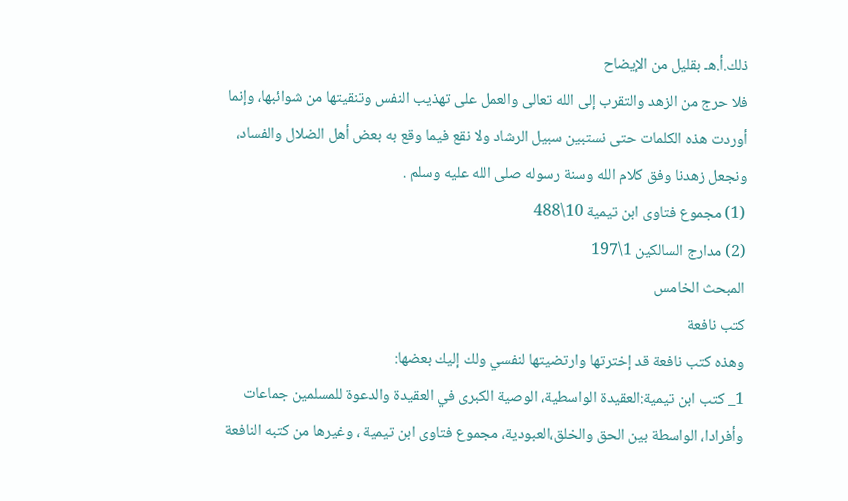ذلك.أ.هـ بقليل من الإيضاح
فلا حرج من الزهد والتقرب إلى الله تعالى والعمل على تهذيب النفس وتنقيتها من شوائبها، وإنما أوردت هذه الكلمات حتى نستبين سبيل الرشاد ولا نقع فيما وقع به بعض أهل الضلال والفساد، ونجعل زهدنا وفق كلام الله وسنة رسوله صلى الله عليه وسلم .
(1) مجموع فتاوى ابن تيمية 10\488
(2) مدارج السالكين 1\197
المبحث الخامس
كتب نافعة
وهذه كتب نافعة قد إخترتها وارتضيتها لنفسي ولك إليك بعضها:
1_ كتب ابن تيمية:العقيدة الواسطية، الوصية الكبرى في العقيدة والدعوة للمسلمين جماعات وأفرادا، الواسطة بين الحق والخلق،العبودية، مجموع فتاوى ابن تيمية ، وغيرها من كتبه النافعة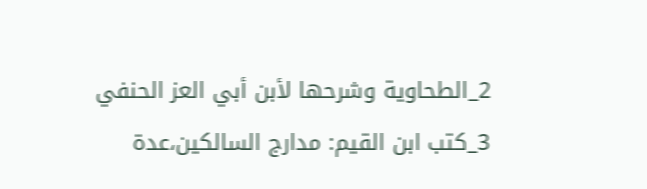2_الطحاوية وشرحها لأبن أبي العز الحنفي
3_كتب ابن القيم: مدارج السالكين،عدة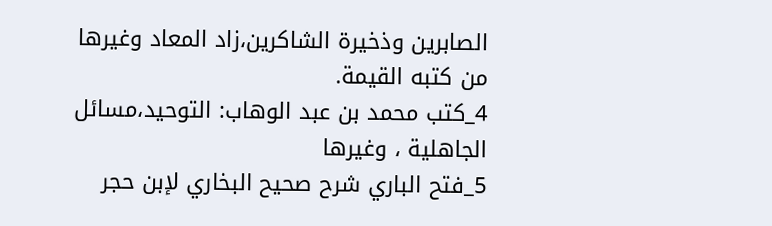الصابرين وذخيرة الشاكرين،زاد المعاد وغيرها من كتبه القيمة.
4_كتب محمد بن عبد الوهاب: التوحيد،مسائل الجاهلية ، وغيرها
5_فتح الباري شرح صحيح البخاري لإبن حجر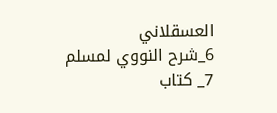العسقلاني
6_شرح النووي لمسلم
7_ كتاب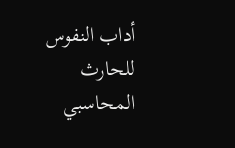أداب النفوس للحارث المحاسبي